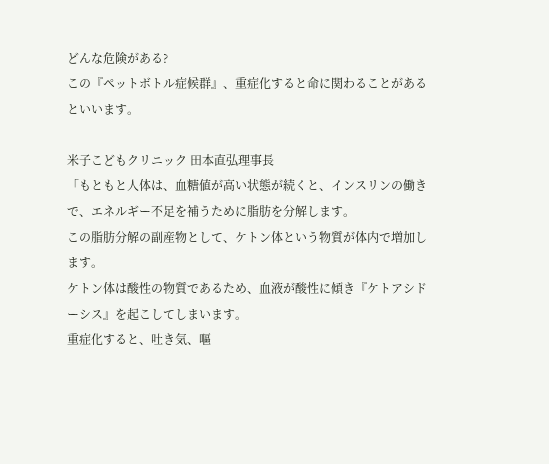どんな危険がある?
この『ペットボトル症候群』、重症化すると命に関わることがあるといいます。

米子こどもクリニック 田本直弘理事長
「もともと人体は、血糖値が高い状態が続くと、インスリンの働きで、エネルギー不足を補うために脂肪を分解します。
この脂肪分解の副産物として、ケトン体という物質が体内で増加します。
ケトン体は酸性の物質であるため、血液が酸性に傾き『ケトアシドーシス』を起こしてしまいます。
重症化すると、吐き気、嘔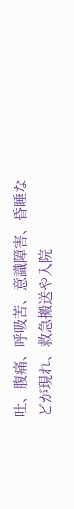吐、腹痛、呼吸苦、意識障害、昏睡などが現れ、救急搬送や入院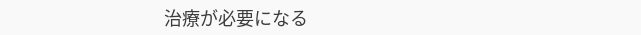治療が必要になる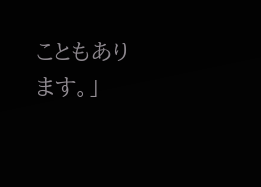こともあります。」